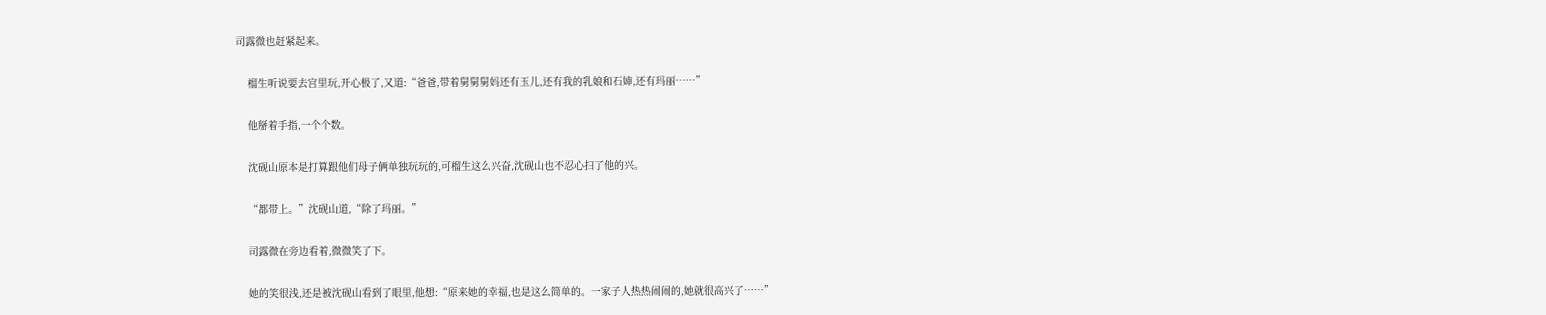司露微也赶紧起来。

    榴生听说要去宫里玩,开心极了,又道:“爸爸,带着舅舅舅妈还有玉儿,还有我的乳娘和石婶,还有玛丽……”

    他掰着手指,一个个数。

    沈砚山原本是打算跟他们母子俩单独玩玩的,可榴生这么兴奋,沈砚山也不忍心扫了他的兴。

    “都带上。”沈砚山道,“除了玛丽。”

    司露微在旁边看着,微微笑了下。

    她的笑很浅,还是被沈砚山看到了眼里,他想:“原来她的幸福,也是这么简单的。一家子人热热闹闹的,她就很高兴了……”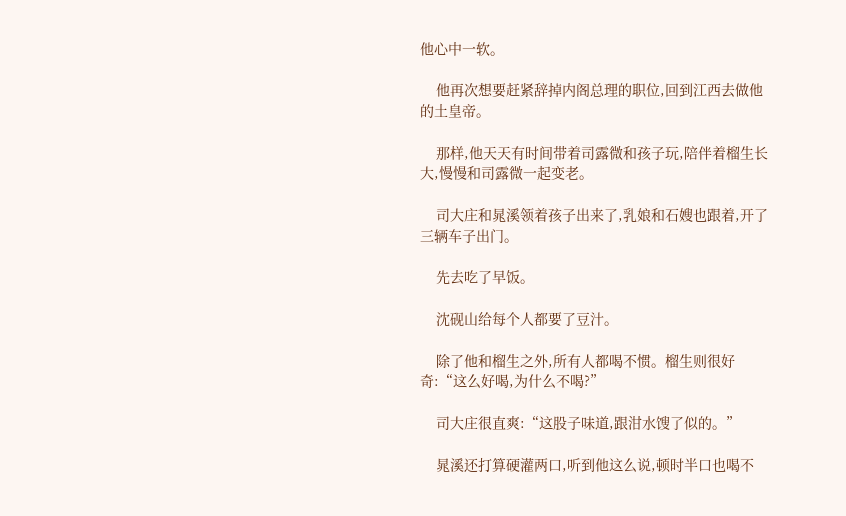他心中一软。

    他再次想要赶紧辞掉内阁总理的职位,回到江西去做他的土皇帝。

    那样,他天天有时间带着司露微和孩子玩,陪伴着榴生长大,慢慢和司露微一起变老。

    司大庄和晁溪领着孩子出来了,乳娘和石嫂也跟着,开了三辆车子出门。

    先去吃了早饭。

    沈砚山给每个人都要了豆汁。

    除了他和榴生之外,所有人都喝不惯。榴生则很好奇:“这么好喝,为什么不喝?”

    司大庄很直爽:“这股子味道,跟泔水馊了似的。”

    晁溪还打算硬灌两口,听到他这么说,顿时半口也喝不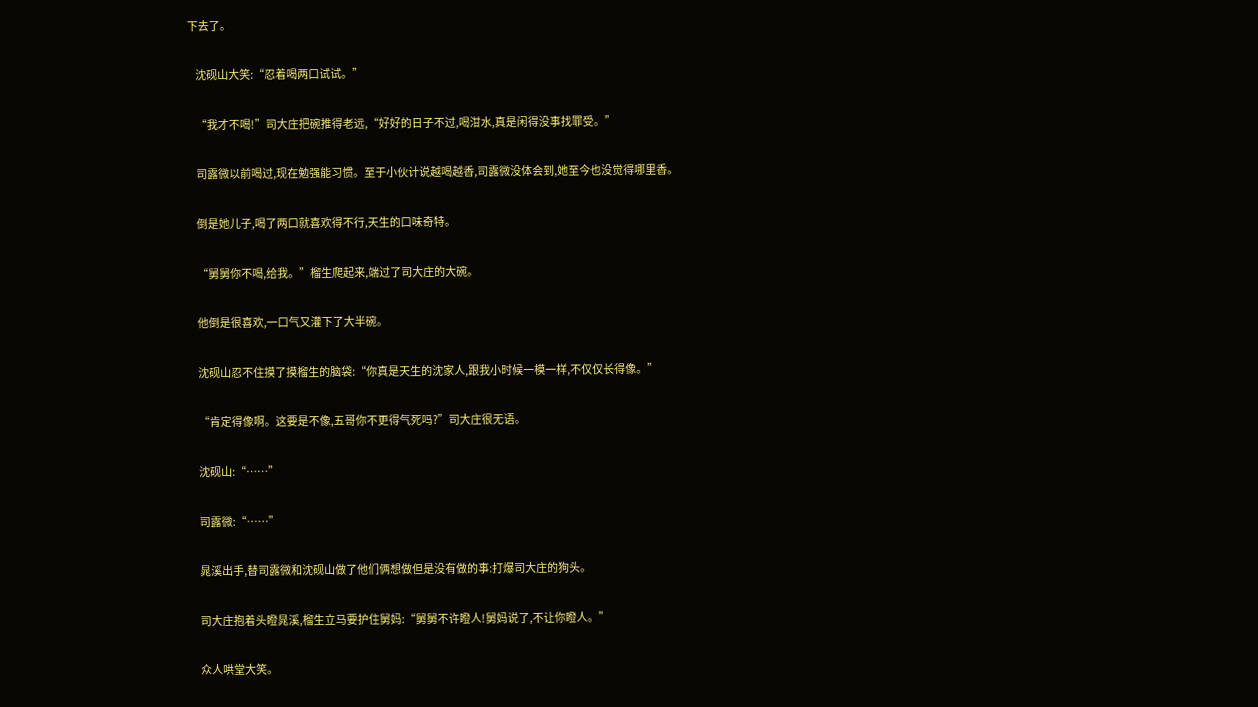下去了。

    沈砚山大笑:“忍着喝两口试试。”

    “我才不喝!”司大庄把碗推得老远,“好好的日子不过,喝泔水,真是闲得没事找罪受。”

    司露微以前喝过,现在勉强能习惯。至于小伙计说越喝越香,司露微没体会到,她至今也没觉得哪里香。

    倒是她儿子,喝了两口就喜欢得不行,天生的口味奇特。

    “舅舅你不喝,给我。”榴生爬起来,端过了司大庄的大碗。

    他倒是很喜欢,一口气又灌下了大半碗。

    沈砚山忍不住摸了摸榴生的脑袋:“你真是天生的沈家人,跟我小时候一模一样,不仅仅长得像。”

    “肯定得像啊。这要是不像,五哥你不更得气死吗?”司大庄很无语。

    沈砚山:“……”

    司露微:“……”

    晁溪出手,替司露微和沈砚山做了他们俩想做但是没有做的事:打爆司大庄的狗头。

    司大庄抱着头瞪晁溪,榴生立马要护住舅妈:“舅舅不许瞪人!舅妈说了,不让你瞪人。”

    众人哄堂大笑。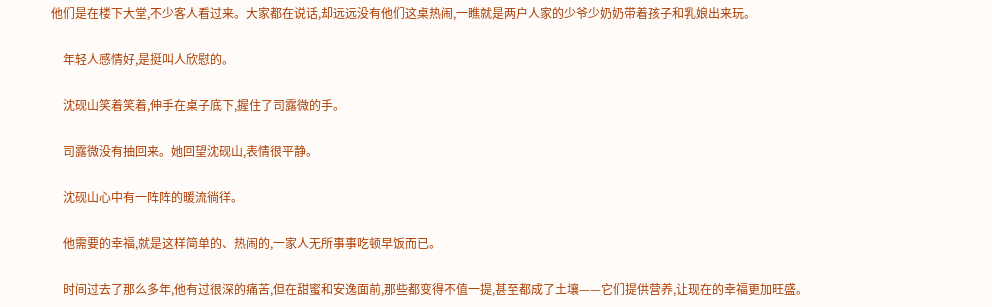他们是在楼下大堂,不少客人看过来。大家都在说话,却远远没有他们这桌热闹,一瞧就是两户人家的少爷少奶奶带着孩子和乳娘出来玩。

    年轻人感情好,是挺叫人欣慰的。

    沈砚山笑着笑着,伸手在桌子底下,握住了司露微的手。

    司露微没有抽回来。她回望沈砚山,表情很平静。

    沈砚山心中有一阵阵的暖流徜徉。

    他需要的幸福,就是这样简单的、热闹的,一家人无所事事吃顿早饭而已。

    时间过去了那么多年,他有过很深的痛苦,但在甜蜜和安逸面前,那些都变得不值一提,甚至都成了土壤——它们提供营养,让现在的幸福更加旺盛。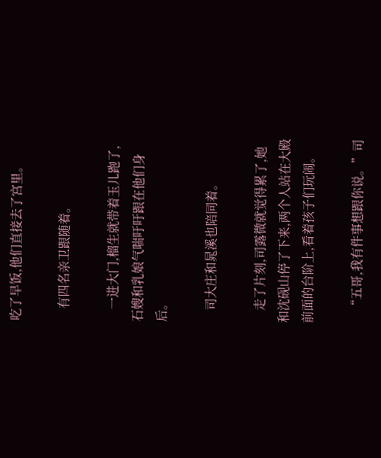吃了早饭,他们直接去了宫里。

    有四名亲卫跟随着。

    一进大门,榴生就带着玉儿跑了,石嫂和乳娘气喘吁吁跟在他们身后。

    司大庄和晁溪也陪同着。

    走了片刻,司露微就觉得累了,她和沈砚山停了下来,两个人站在大殿前面的台阶上,看着孩子们玩闹。

    “五哥,我有件事想跟你说。”司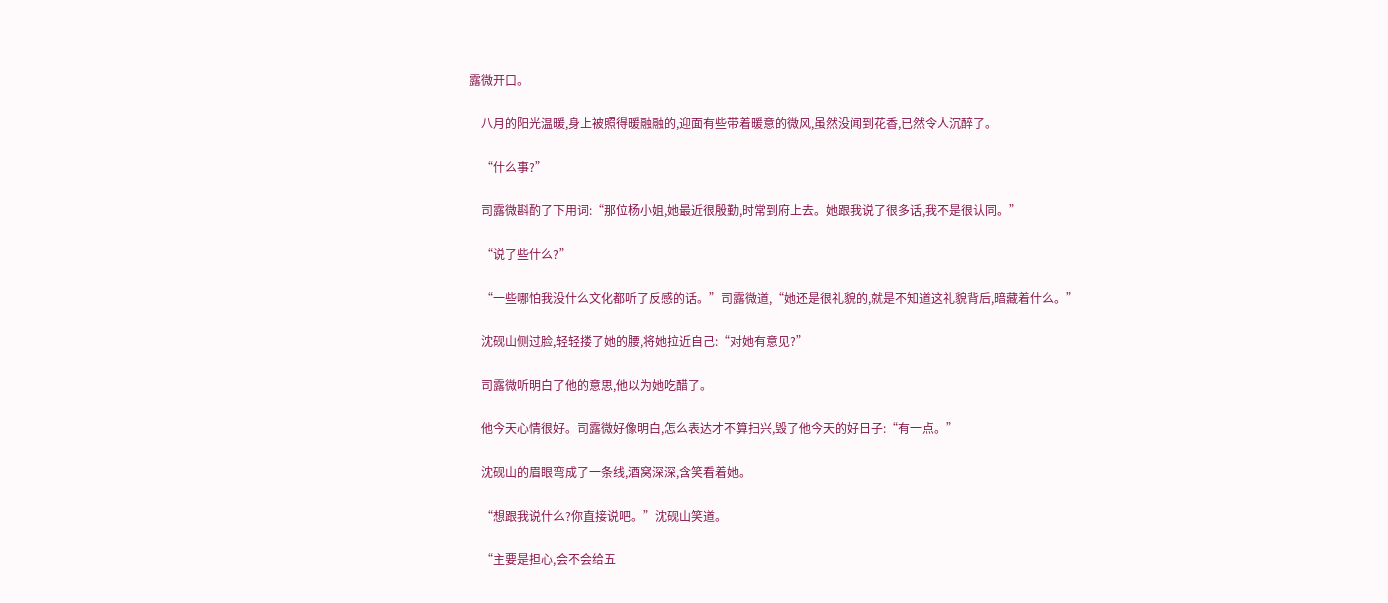露微开口。

    八月的阳光温暖,身上被照得暖融融的,迎面有些带着暖意的微风,虽然没闻到花香,已然令人沉醉了。

    “什么事?”

    司露微斟酌了下用词:“那位杨小姐,她最近很殷勤,时常到府上去。她跟我说了很多话,我不是很认同。”

    “说了些什么?”

    “一些哪怕我没什么文化都听了反感的话。”司露微道,“她还是很礼貌的,就是不知道这礼貌背后,暗藏着什么。”

    沈砚山侧过脸,轻轻搂了她的腰,将她拉近自己:“对她有意见?”

    司露微听明白了他的意思,他以为她吃醋了。

    他今天心情很好。司露微好像明白,怎么表达才不算扫兴,毁了他今天的好日子:“有一点。”

    沈砚山的眉眼弯成了一条线,酒窝深深,含笑看着她。

    “想跟我说什么?你直接说吧。”沈砚山笑道。

    “主要是担心,会不会给五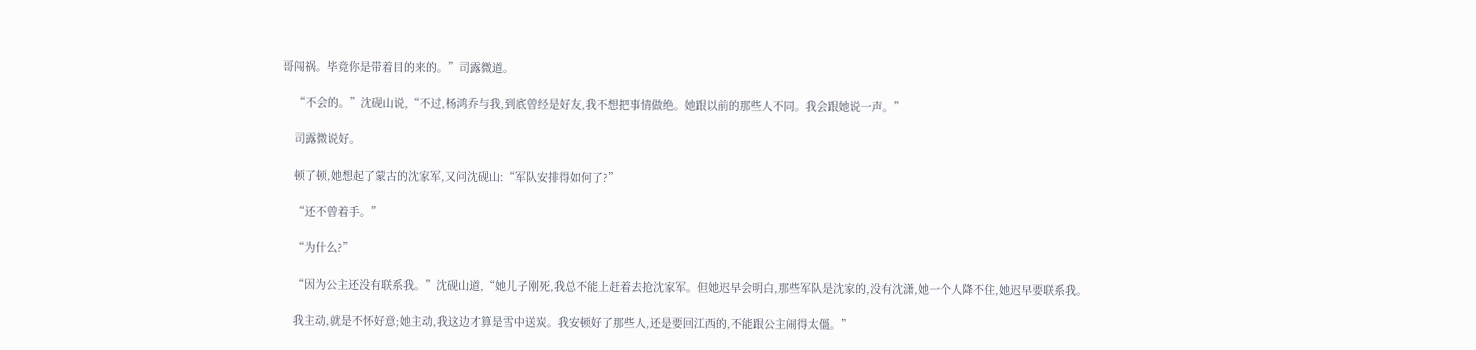哥闯祸。毕竟你是带着目的来的。”司露微道。

    “不会的。”沈砚山说,“不过,杨鸿乔与我,到底曾经是好友,我不想把事情做绝。她跟以前的那些人不同。我会跟她说一声。”

    司露微说好。

    顿了顿,她想起了蒙古的沈家军,又问沈砚山:“军队安排得如何了?”

    “还不曾着手。”

    “为什么?”

    “因为公主还没有联系我。”沈砚山道,“她儿子刚死,我总不能上赶着去抢沈家军。但她迟早会明白,那些军队是沈家的,没有沈潇,她一个人降不住,她迟早要联系我。

    我主动,就是不怀好意;她主动,我这边才算是雪中送炭。我安顿好了那些人,还是要回江西的,不能跟公主闹得太僵。”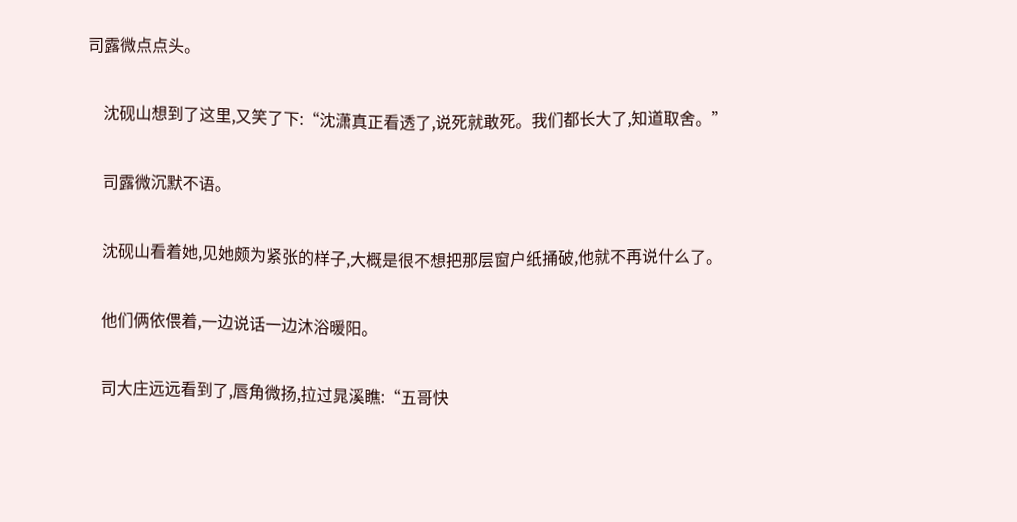司露微点点头。

    沈砚山想到了这里,又笑了下:“沈潇真正看透了,说死就敢死。我们都长大了,知道取舍。”

    司露微沉默不语。

    沈砚山看着她,见她颇为紧张的样子,大概是很不想把那层窗户纸捅破,他就不再说什么了。

    他们俩依偎着,一边说话一边沐浴暖阳。

    司大庄远远看到了,唇角微扬,拉过晁溪瞧:“五哥快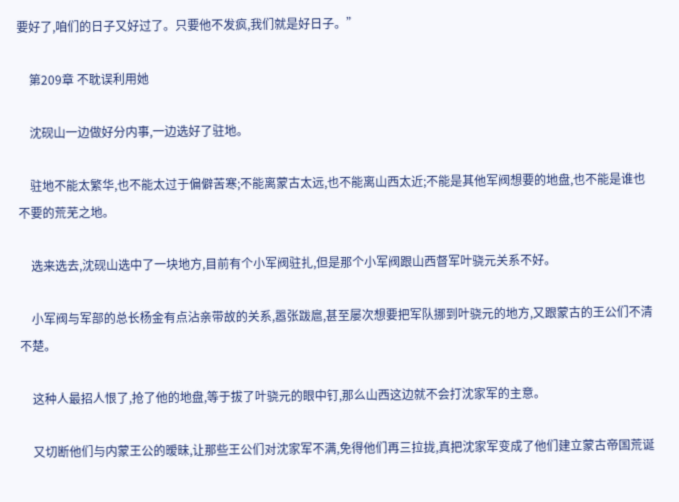要好了,咱们的日子又好过了。只要他不发疯,我们就是好日子。”

    第209章 不耽误利用她

    沈砚山一边做好分内事,一边选好了驻地。

    驻地不能太繁华,也不能太过于偏僻苦寒;不能离蒙古太远,也不能离山西太近;不能是其他军阀想要的地盘,也不能是谁也不要的荒芜之地。

    选来选去,沈砚山选中了一块地方,目前有个小军阀驻扎,但是那个小军阀跟山西督军叶骁元关系不好。

    小军阀与军部的总长杨金有点沾亲带故的关系,嚣张跋扈,甚至屡次想要把军队挪到叶骁元的地方,又跟蒙古的王公们不清不楚。

    这种人最招人恨了,抢了他的地盘,等于拔了叶骁元的眼中钉,那么山西这边就不会打沈家军的主意。

    又切断他们与内蒙王公的暧昧,让那些王公们对沈家军不满,免得他们再三拉拢,真把沈家军变成了他们建立蒙古帝国荒诞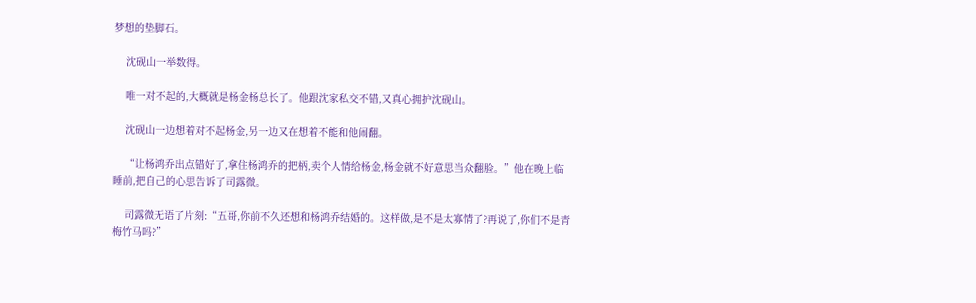梦想的垫脚石。

    沈砚山一举数得。

    唯一对不起的,大概就是杨金杨总长了。他跟沈家私交不错,又真心拥护沈砚山。

    沈砚山一边想着对不起杨金,另一边又在想着不能和他闹翻。

    “让杨鸿乔出点错好了,拿住杨鸿乔的把柄,卖个人情给杨金,杨金就不好意思当众翻脸。”他在晚上临睡前,把自己的心思告诉了司露微。

    司露微无语了片刻:“五哥,你前不久还想和杨鸿乔结婚的。这样做,是不是太寡情了?再说了,你们不是青梅竹马吗?”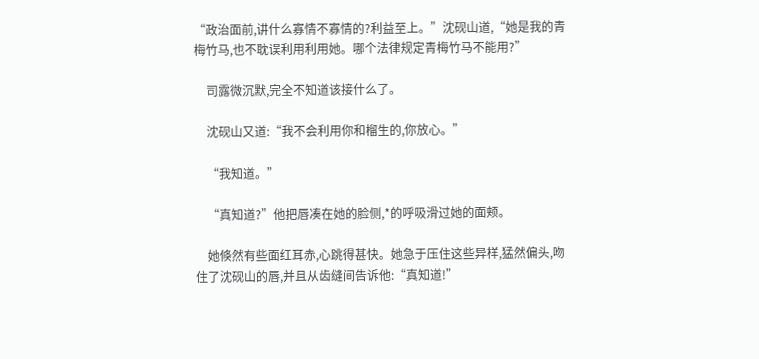“政治面前,讲什么寡情不寡情的?利益至上。”沈砚山道,“她是我的青梅竹马,也不耽误利用利用她。哪个法律规定青梅竹马不能用?”

    司露微沉默,完全不知道该接什么了。

    沈砚山又道:“我不会利用你和榴生的,你放心。”

    “我知道。”

    “真知道?”他把唇凑在她的脸侧,*的呼吸滑过她的面颊。

    她倏然有些面红耳赤,心跳得甚快。她急于压住这些异样,猛然偏头,吻住了沈砚山的唇,并且从齿缝间告诉他:“真知道!”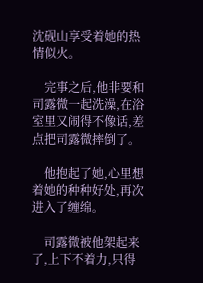沈砚山享受着她的热情似火。

    完事之后,他非要和司露微一起洗澡,在浴室里又闹得不像话,差点把司露微摔倒了。

    他抱起了她,心里想着她的种种好处,再次进入了缠绵。

    司露微被他架起来了,上下不着力,只得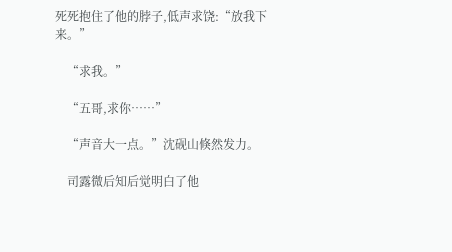死死抱住了他的脖子,低声求饶:“放我下来。”

    “求我。”

    “五哥,求你……”

    “声音大一点。”沈砚山倏然发力。

    司露微后知后觉明白了他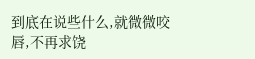到底在说些什么,就微微咬唇,不再求饶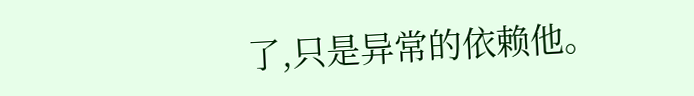了,只是异常的依赖他。